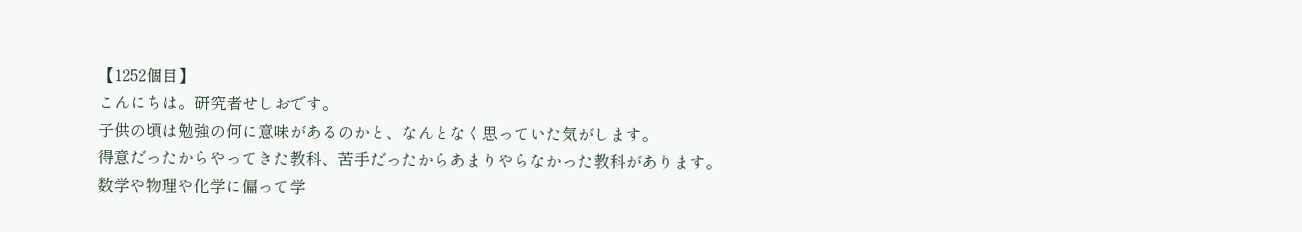【1252個目】
こんにちは。研究者せしおです。
子供の頃は勉強の何に意味があるのかと、なんとなく思っていた気がします。
得意だったからやってきた教科、苦手だったからあまりやらなかった教科があります。
数学や物理や化学に偏って学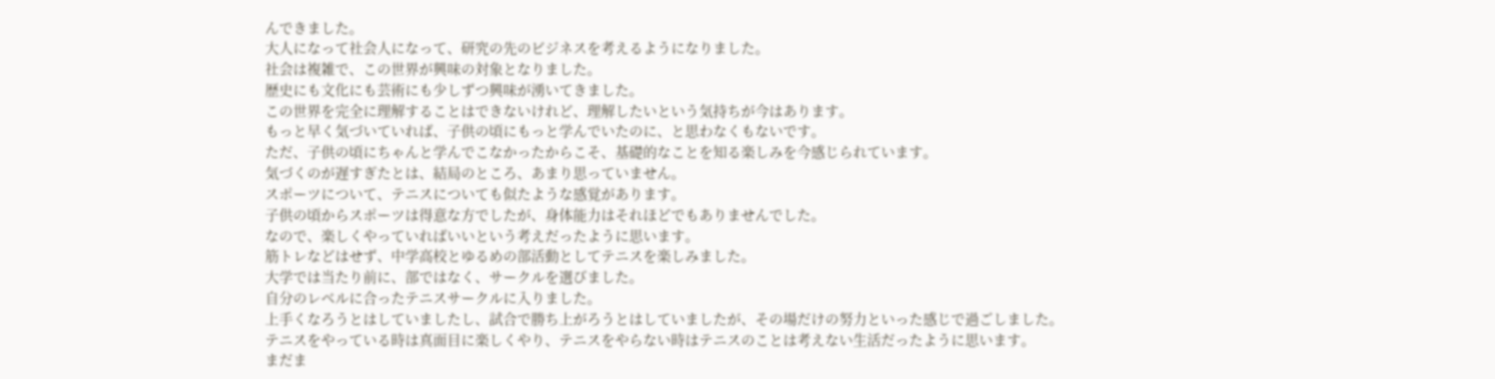んできました。
大人になって社会人になって、研究の先のビジネスを考えるようになりました。
社会は複雑で、この世界が興味の対象となりました。
歴史にも文化にも芸術にも少しずつ興味が湧いてきました。
この世界を完全に理解することはできないけれど、理解したいという気持ちが今はあります。
もっと早く気づいていれば、子供の頃にもっと学んでいたのに、と思わなくもないです。
ただ、子供の頃にちゃんと学んでこなかったからこそ、基礎的なことを知る楽しみを今感じられています。
気づくのが遅すぎたとは、結局のところ、あまり思っていません。
スポーツについて、テニスについても似たような感覚があります。
子供の頃からスポーツは得意な方でしたが、身体能力はそれほどでもありませんでした。
なので、楽しくやっていればいいという考えだったように思います。
筋トレなどはせず、中学高校とゆるめの部活動としてテニスを楽しみました。
大学では当たり前に、部ではなく、サークルを選びました。
自分のレベルに合ったテニスサークルに入りました。
上手くなろうとはしていましたし、試合で勝ち上がろうとはしていましたが、その場だけの努力といった感じで過ごしました。
テニスをやっている時は真面目に楽しくやり、テニスをやらない時はテニスのことは考えない生活だったように思います。
まだま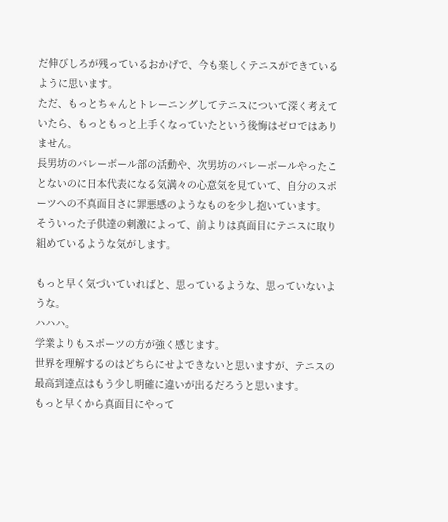だ伸びしろが残っているおかげで、今も楽しくテニスができているように思います。
ただ、もっとちゃんとトレーニングしてテニスについて深く考えていたら、もっともっと上手くなっていたという後悔はゼロではありません。
長男坊のバレーボール部の活動や、次男坊のバレーボールやったことないのに日本代表になる気満々の心意気を見ていて、自分のスポーツへの不真面目さに罪悪感のようなものを少し抱いています。
そういった子供達の刺激によって、前よりは真面目にテニスに取り組めているような気がします。

もっと早く気づいていればと、思っているような、思っていないような。
ハハハ。
学業よりもスポーツの方が強く感じます。
世界を理解するのはどちらにせよできないと思いますが、テニスの最高到達点はもう少し明確に違いが出るだろうと思います。
もっと早くから真面目にやって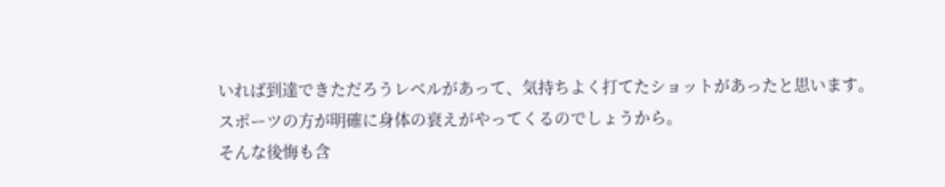いれば到達できただろうレベルがあって、気持ちよく打てたショットがあったと思います。
スポーツの方が明確に身体の衰えがやってくるのでしょうから。
そんな後悔も含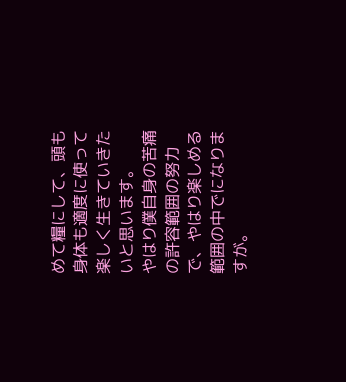めて糧にして、頭も身体も適度に使って楽しく生きていきたいと思います。
やはり僕自身の苦痛の許容範囲の努力で、やはり楽しめる範囲の中でになりますが。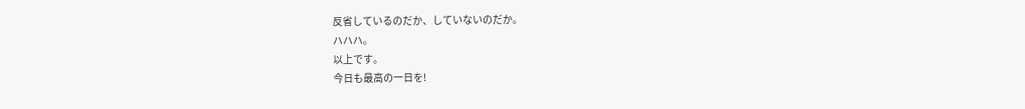反省しているのだか、していないのだか。
ハハハ。
以上です。
今日も最高の一日を!